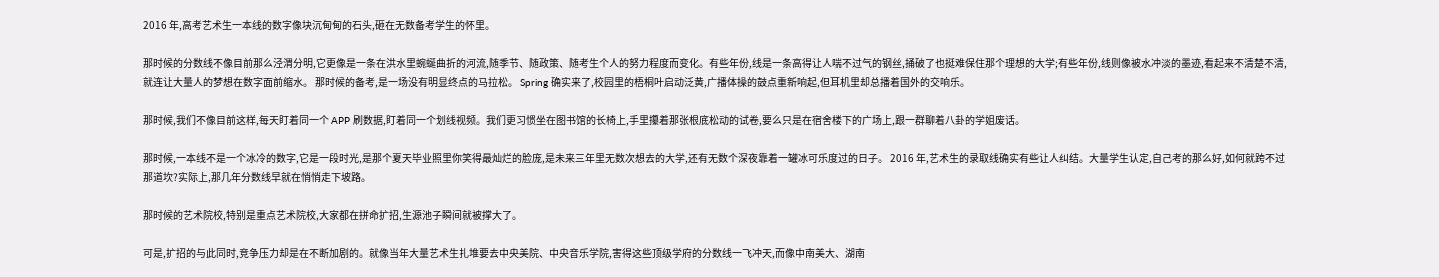2016 年,高考艺术生一本线的数字像块沉甸甸的石头,砸在无数备考学生的怀里。

那时候的分数线不像目前那么泾渭分明,它更像是一条在洪水里蜿蜒曲折的河流,随季节、随政策、随考生个人的努力程度而变化。有些年份,线是一条高得让人喘不过气的钢丝,捅破了也挺难保住那个理想的大学;有些年份,线则像被水冲淡的墨迹,看起来不清楚不清,就连让大量人的梦想在数字面前缩水。 那时候的备考,是一场没有明显终点的马拉松。 Spring 确实来了,校园里的梧桐叶启动泛黄,广播体操的鼓点重新响起,但耳机里却总播着国外的交响乐。

那时候,我们不像目前这样,每天盯着同一个 APP 刷数据,盯着同一个划线视频。我们更习惯坐在图书馆的长椅上,手里攥着那张根底松动的试卷,要么只是在宿舍楼下的广场上,跟一群聊着八卦的学姐废话。

那时候,一本线不是一个冰冷的数字,它是一段时光,是那个夏天毕业照里你笑得最灿烂的脸庞,是未来三年里无数次想去的大学,还有无数个深夜靠着一罐冰可乐度过的日子。 2016 年,艺术生的录取线确实有些让人纠结。大量学生认定,自己考的那么好,如何就跨不过那道坎?实际上,那几年分数线早就在悄悄走下坡路。

那时候的艺术院校,特别是重点艺术院校,大家都在拼命扩招,生源池子瞬间就被撑大了。

可是,扩招的与此同时,竞争压力却是在不断加剧的。就像当年大量艺术生扎堆要去中央美院、中央音乐学院,害得这些顶级学府的分数线一飞冲天,而像中南美大、湖南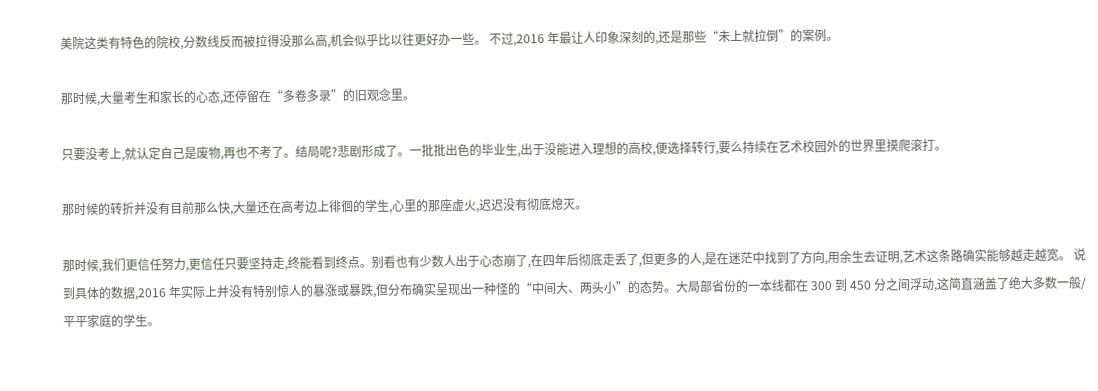美院这类有特色的院校,分数线反而被拉得没那么高,机会似乎比以往更好办一些。 不过,2016 年最让人印象深刻的,还是那些“未上就拉倒”的案例。

那时候,大量考生和家长的心态,还停留在“多卷多录”的旧观念里。

只要没考上,就认定自己是废物,再也不考了。结局呢?悲剧形成了。一批批出色的毕业生,出于没能进入理想的高校,便选择转行,要么持续在艺术校园外的世界里摸爬滚打。

那时候的转折并没有目前那么快,大量还在高考边上徘徊的学生,心里的那座虚火,迟迟没有彻底熄灭。

那时候,我们更信任努力,更信任只要坚持走,终能看到终点。别看也有少数人出于心态崩了,在四年后彻底走丢了,但更多的人,是在迷茫中找到了方向,用余生去证明,艺术这条路确实能够越走越宽。 说到具体的数据,2016 年实际上并没有特别惊人的暴涨或暴跌,但分布确实呈现出一种怪的“中间大、两头小”的态势。大局部省份的一本线都在 300 到 450 分之间浮动,这简直涵盖了绝大多数一般/平平家庭的学生。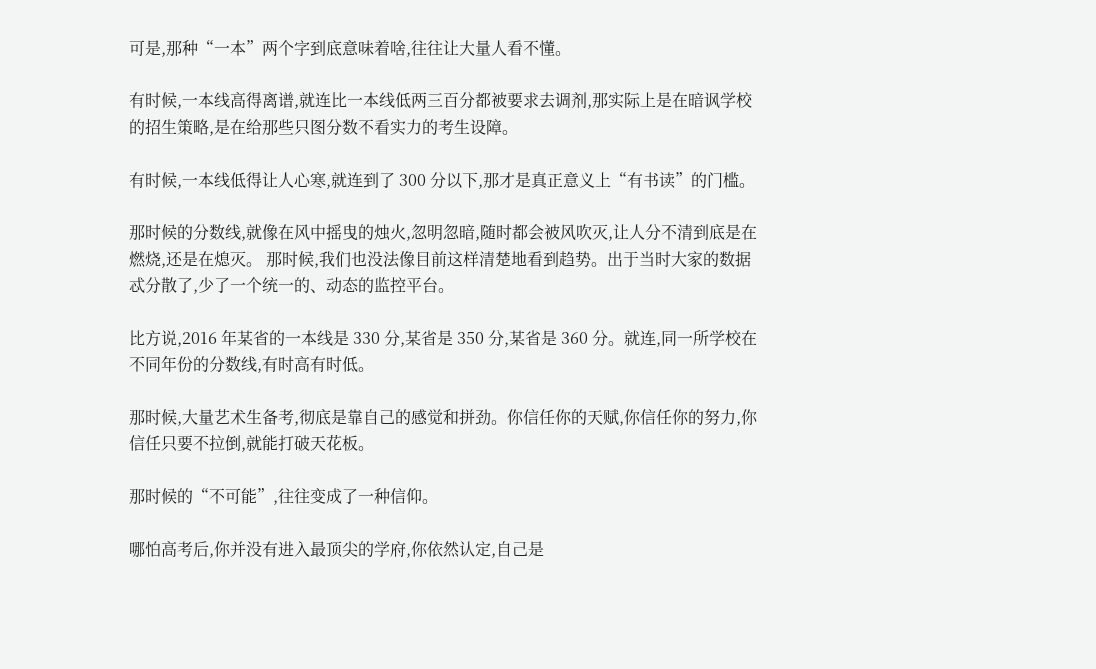可是,那种“一本”两个字到底意味着啥,往往让大量人看不懂。

有时候,一本线高得离谱,就连比一本线低两三百分都被要求去调剂,那实际上是在暗讽学校的招生策略,是在给那些只图分数不看实力的考生设障。

有时候,一本线低得让人心寒,就连到了 300 分以下,那才是真正意义上“有书读”的门槛。

那时候的分数线,就像在风中摇曳的烛火,忽明忽暗,随时都会被风吹灭,让人分不清到底是在燃烧,还是在熄灭。 那时候,我们也没法像目前这样清楚地看到趋势。出于当时大家的数据忒分散了,少了一个统一的、动态的监控平台。

比方说,2016 年某省的一本线是 330 分,某省是 350 分,某省是 360 分。就连,同一所学校在不同年份的分数线,有时高有时低。

那时候,大量艺术生备考,彻底是靠自己的感觉和拼劲。你信任你的天赋,你信任你的努力,你信任只要不拉倒,就能打破天花板。

那时候的“不可能”,往往变成了一种信仰。

哪怕高考后,你并没有进入最顶尖的学府,你依然认定,自己是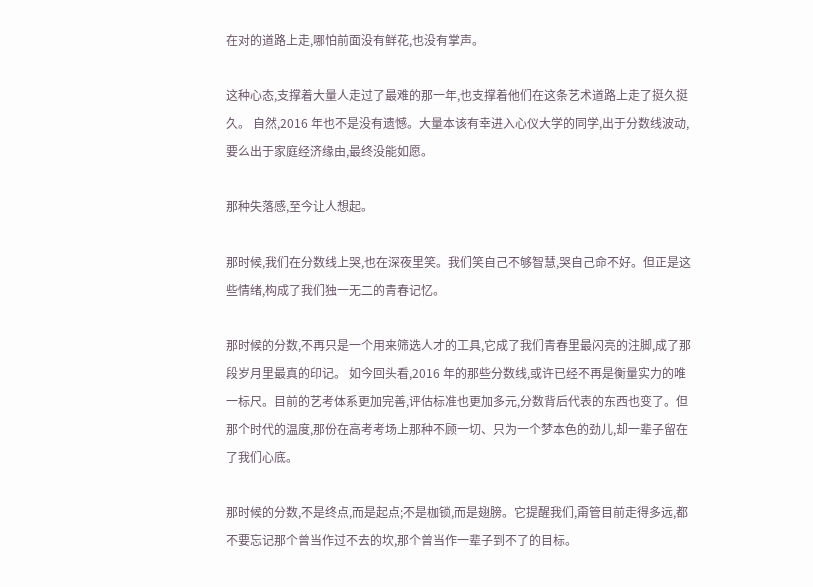在对的道路上走,哪怕前面没有鲜花,也没有掌声。

这种心态,支撑着大量人走过了最难的那一年,也支撑着他们在这条艺术道路上走了挺久挺久。 自然,2016 年也不是没有遗憾。大量本该有幸进入心仪大学的同学,出于分数线波动,要么出于家庭经济缘由,最终没能如愿。

那种失落感,至今让人想起。

那时候,我们在分数线上哭,也在深夜里笑。我们笑自己不够智慧,哭自己命不好。但正是这些情绪,构成了我们独一无二的青春记忆。

那时候的分数,不再只是一个用来筛选人才的工具,它成了我们青春里最闪亮的注脚,成了那段岁月里最真的印记。 如今回头看,2016 年的那些分数线,或许已经不再是衡量实力的唯一标尺。目前的艺考体系更加完善,评估标准也更加多元,分数背后代表的东西也变了。但那个时代的温度,那份在高考考场上那种不顾一切、只为一个梦本色的劲儿,却一辈子留在了我们心底。

那时候的分数,不是终点,而是起点;不是枷锁,而是翅膀。它提醒我们,甭管目前走得多远,都不要忘记那个曾当作过不去的坎,那个曾当作一辈子到不了的目标。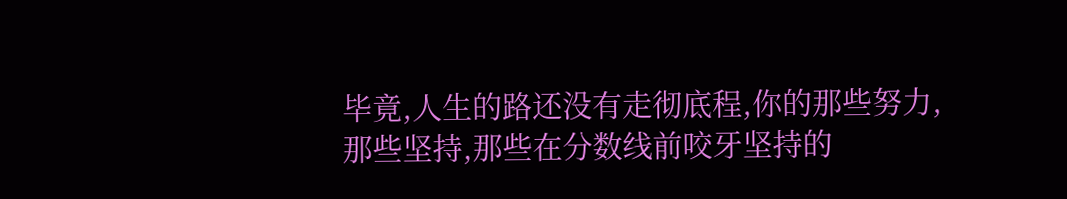毕竟,人生的路还没有走彻底程,你的那些努力,那些坚持,那些在分数线前咬牙坚持的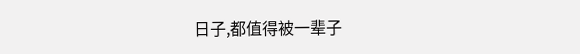日子,都值得被一辈子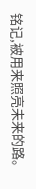铭记,被用来照亮未来的路。